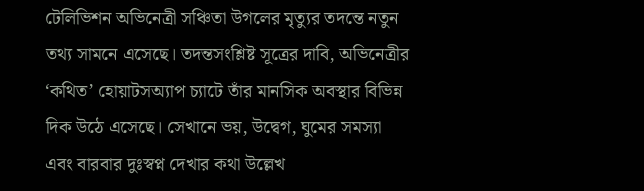টেলিভিশন অভিনেত্রী সঞ্চিতা উগলের মৃত্যুর তদন্তে নতুন তথ্য সামনে এসেছে। তদন্তসংশ্লিষ্ট সূত্রের দাবি, অভিনেত্রীর ‘কথিত’ হোয়াটসঅ্যাপ চ্যাটে তাঁর মানসিক অবস্থার বিভিন্ন দিক উঠে এসেছে। সেখানে ভয়, উদ্বেগ, ঘুমের সমস্যা এবং বারবার দুঃস্বপ্ন দেখার কথা উল্লেখ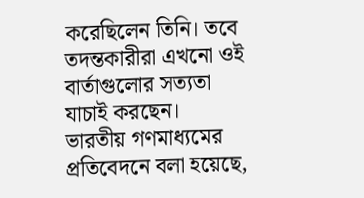করেছিলেন তিনি। তবে তদন্তকারীরা এখনো ওই বার্তাগুলোর সত্যতা যাচাই করছেন।
ভারতীয় গণমাধ্যমের প্রতিবেদনে বলা হয়েছে,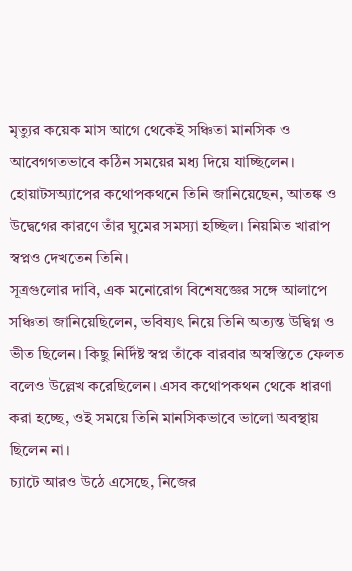মৃত্যুর কয়েক মাস আগে থেকেই সঞ্চিতা মানসিক ও আবেগগতভাবে কঠিন সময়ের মধ্য দিয়ে যাচ্ছিলেন। হোয়াটসঅ্যাপের কথোপকথনে তিনি জানিয়েছেন, আতঙ্ক ও উদ্বেগের কারণে তাঁর ঘুমের সমস্যা হচ্ছিল। নিয়মিত খারাপ স্বপ্নও দেখতেন তিনি।
সূত্রগুলোর দাবি, এক মনোরোগ বিশেষজ্ঞের সঙ্গে আলাপে সঞ্চিতা জানিয়েছিলেন, ভবিষ্যৎ নিয়ে তিনি অত্যন্ত উদ্বিগ্ন ও ভীত ছিলেন। কিছু নির্দিষ্ট স্বপ্ন তাঁকে বারবার অস্বস্তিতে ফেলত বলেও উল্লেখ করেছিলেন। এসব কথোপকথন থেকে ধারণা করা হচ্ছে, ওই সময়ে তিনি মানসিকভাবে ভালো অবস্থায় ছিলেন না।
চ্যাটে আরও উঠে এসেছে, নিজের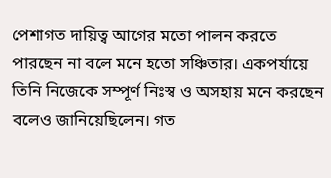পেশাগত দায়িত্ব আগের মতো পালন করতে পারছেন না বলে মনে হতো সঞ্চিতার। একপর্যায়ে তিনি নিজেকে সম্পূর্ণ নিঃস্ব ও অসহায় মনে করছেন বলেও জানিয়েছিলেন। গত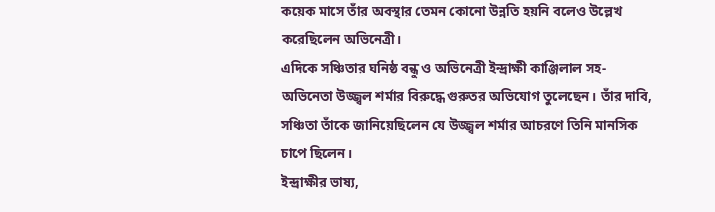কয়েক মাসে তাঁর অবস্থার তেমন কোনো উন্নতি হয়নি বলেও উল্লেখ করেছিলেন অভিনেত্রী।
এদিকে সঞ্চিতার ঘনিষ্ঠ বন্ধু ও অভিনেত্রী ইন্দ্রাক্ষী কাঞ্জিলাল সহ-অভিনেতা উজ্জ্বল শর্মার বিরুদ্ধে গুরুতর অভিযোগ তুলেছেন। তাঁর দাবি, সঞ্চিতা তাঁকে জানিয়েছিলেন যে উজ্জ্বল শর্মার আচরণে তিনি মানসিক চাপে ছিলেন।
ইন্দ্রাক্ষীর ভাষ্য,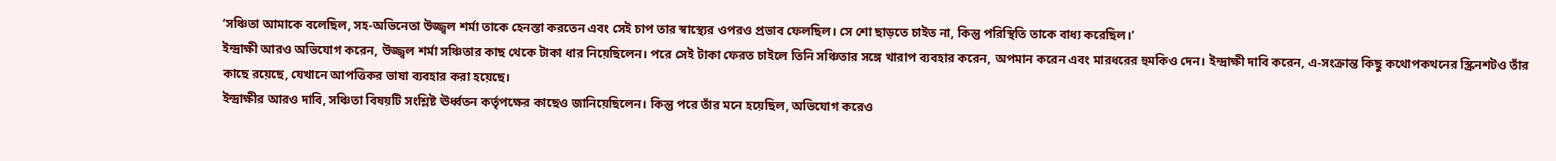‘সঞ্চিতা আমাকে বলেছিল, সহ-অভিনেতা উজ্জ্বল শর্মা তাকে হেনস্তা করতেন এবং সেই চাপ তার স্বাস্থ্যের ওপরও প্রভাব ফেলছিল। সে শো ছাড়তে চাইত না, কিন্তু পরিস্থিতি তাকে বাধ্য করেছিল।’
ইন্দ্রাক্ষী আরও অভিযোগ করেন, উজ্জ্বল শর্মা সঞ্চিতার কাছ থেকে টাকা ধার নিয়েছিলেন। পরে সেই টাকা ফেরত চাইলে তিনি সঞ্চিতার সঙ্গে খারাপ ব্যবহার করেন, অপমান করেন এবং মারধরের হুমকিও দেন। ইন্দ্রাক্ষী দাবি করেন, এ-সংক্রান্ত কিছু কথোপকথনের স্ক্রিনশটও তাঁর কাছে রয়েছে, যেখানে আপত্তিকর ভাষা ব্যবহার করা হয়েছে।
ইন্দ্রাক্ষীর আরও দাবি, সঞ্চিতা বিষয়টি সংশ্লিষ্ট ঊর্ধ্বতন কর্তৃপক্ষের কাছেও জানিয়েছিলেন। কিন্তু পরে তাঁর মনে হয়েছিল, অভিযোগ করেও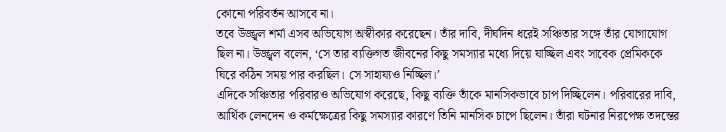কোনো পরিবর্তন আসবে না।
তবে উজ্জ্বল শর্মা এসব অভিযোগ অস্বীকার করেছেন। তাঁর দাবি, দীর্ঘদিন ধরেই সঞ্চিতার সঙ্গে তাঁর যোগাযোগ ছিল না। উজ্জ্বল বলেন, ‘সে তার ব্যক্তিগত জীবনের কিছু সমস্যার মধ্যে দিয়ে যাচ্ছিল এবং সাবেক প্রেমিককে ঘিরে কঠিন সময় পার করছিল। সে সাহায্যও নিচ্ছিল।’
এদিকে সঞ্চিতার পরিবারও অভিযোগ করেছে, কিছু ব্যক্তি তাঁকে মানসিকভাবে চাপ দিচ্ছিলেন। পরিবারের দাবি, আর্থিক লেনদেন ও কর্মক্ষেত্রের কিছু সমস্যার কারণে তিনি মানসিক চাপে ছিলেন। তাঁরা ঘটনার নিরপেক্ষ তদন্তের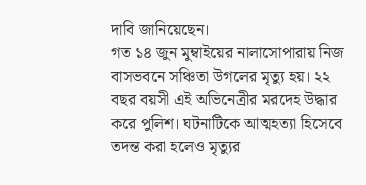দাবি জানিয়েছেন।
গত ১৪ জুন মুম্বাইয়ের নালাসোপারায় নিজ বাসভবনে সঞ্চিতা উগলের মৃত্যু হয়। ২২ বছর বয়সী এই অভিনেত্রীর মরদেহ উদ্ধার করে পুলিশ। ঘটনাটিকে আত্মহত্যা হিসেবে তদন্ত করা হলেও মৃত্যুর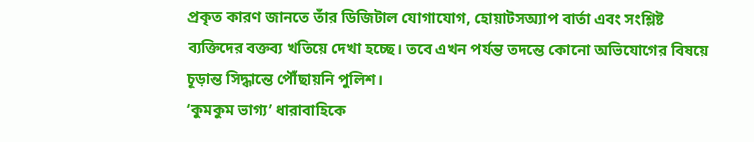প্রকৃত কারণ জানতে তাঁর ডিজিটাল যোগাযোগ, হোয়াটসঅ্যাপ বার্তা এবং সংশ্লিষ্ট ব্যক্তিদের বক্তব্য খতিয়ে দেখা হচ্ছে। তবে এখন পর্যন্ত তদন্তে কোনো অভিযোগের বিষয়ে চূড়ান্ত সিদ্ধান্তে পৌঁছায়নি পুলিশ।
‘কুমকুম ভাগ্য’ ধারাবাহিকে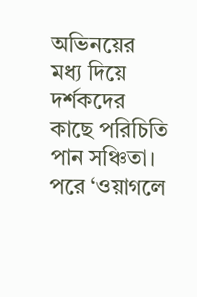অভিনয়ের মধ্য দিয়ে দর্শকদের কাছে পরিচিতি পান সঞ্চিতা। পরে ‘ওয়াগলে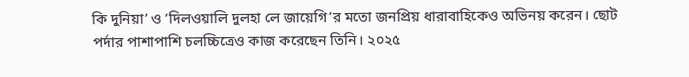কি দুনিয়া’ ও ‘দিলওয়ালি দুলহা লে জায়েগি’র মতো জনপ্রিয় ধারাবাহিকেও অভিনয় করেন। ছোট পর্দার পাশাপাশি চলচ্চিত্রেও কাজ করেছেন তিনি। ২০২৫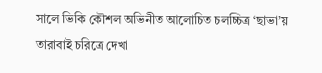সালে ভিকি কৌশল অভিনীত আলোচিত চলচ্চিত্র ‘ছাভা’য় তারাবাই চরিত্রে দেখা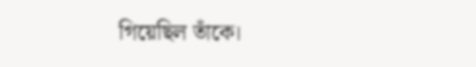গিয়েছিল তাঁকে।